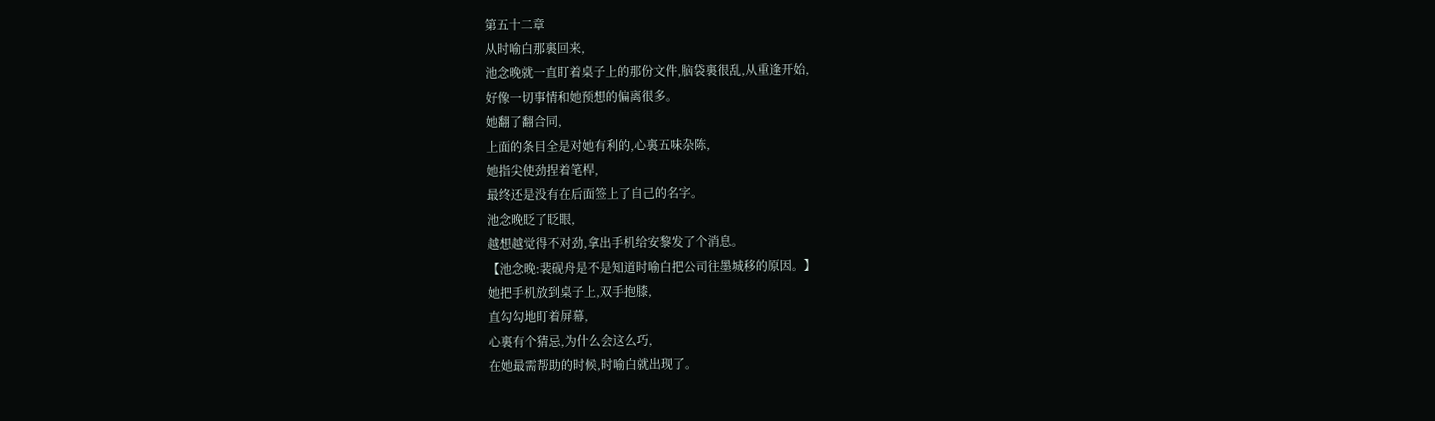第五十二章
从时喻白那裏回来,
池念晚就一直盯着桌子上的那份文件,脑袋裏很乱,从重逢开始,
好像一切事情和她预想的偏离很多。
她翻了翻合同,
上面的条目全是对她有利的,心裏五味杂陈,
她指尖使劲捏着笔桿,
最终还是没有在后面签上了自己的名字。
池念晚眨了眨眼,
越想越觉得不对劲,拿出手机给安黎发了个消息。
【池念晚:裴砚舟是不是知道时喻白把公司往墨城移的原因。】
她把手机放到桌子上,双手抱膝,
直勾勾地盯着屏幕,
心裏有个猜忌,为什么会这么巧,
在她最需帮助的时候,时喻白就出现了。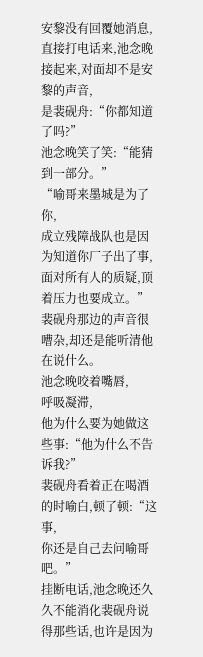安黎没有回覆她消息,
直接打电话来,池念晚接起来,对面却不是安黎的声音,
是裴砚舟:“你都知道了吗?”
池念晚笑了笑:“能猜到一部分。”
“喻哥来墨城是为了你,
成立残障战队也是因为知道你厂子出了事,
面对所有人的质疑,顶着压力也要成立。”
裴砚舟那边的声音很嘈杂,却还是能听清他在说什么。
池念晚咬着嘴唇,
呼吸凝滞,
他为什么要为她做这些事:“他为什么不告诉我?”
裴砚舟看着正在喝酒的时喻白,顿了顿:“这事,
你还是自己去问喻哥吧。”
挂断电话,池念晚还久久不能消化裴砚舟说得那些话,也许是因为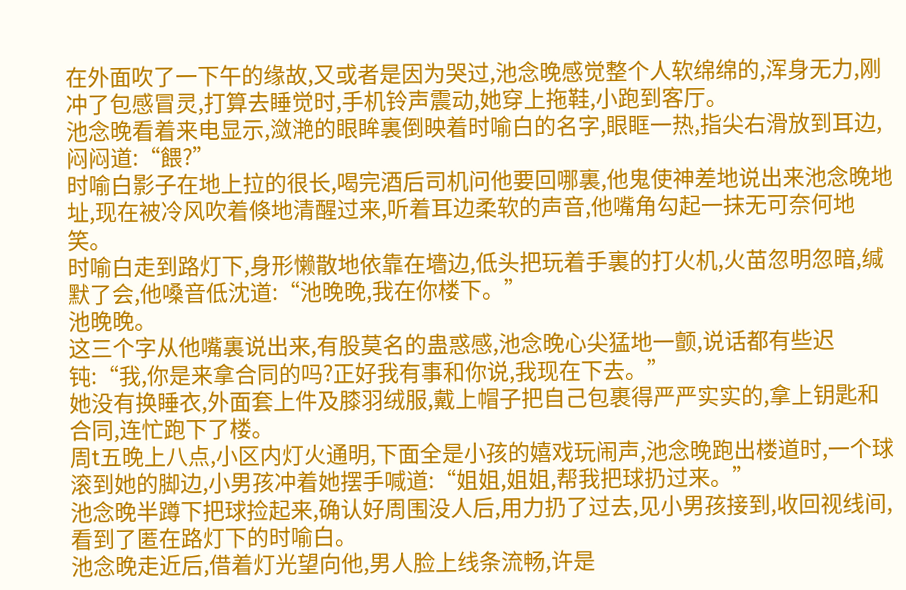在外面吹了一下午的缘故,又或者是因为哭过,池念晚感觉整个人软绵绵的,浑身无力,刚冲了包感冒灵,打算去睡觉时,手机铃声震动,她穿上拖鞋,小跑到客厅。
池念晚看着来电显示,潋滟的眼眸裏倒映着时喻白的名字,眼眶一热,指尖右滑放到耳边,闷闷道:“餵?”
时喻白影子在地上拉的很长,喝完酒后司机问他要回哪裏,他鬼使神差地说出来池念晚地址,现在被冷风吹着倏地清醒过来,听着耳边柔软的声音,他嘴角勾起一抹无可奈何地笑。
时喻白走到路灯下,身形懒散地依靠在墻边,低头把玩着手裏的打火机,火苗忽明忽暗,缄默了会,他嗓音低沈道:“池晚晚,我在你楼下。”
池晚晚。
这三个字从他嘴裏说出来,有股莫名的蛊惑感,池念晚心尖猛地一颤,说话都有些迟钝:“我,你是来拿合同的吗?正好我有事和你说,我现在下去。”
她没有换睡衣,外面套上件及膝羽绒服,戴上帽子把自己包裹得严严实实的,拿上钥匙和合同,连忙跑下了楼。
周t五晚上八点,小区内灯火通明,下面全是小孩的嬉戏玩闹声,池念晚跑出楼道时,一个球滚到她的脚边,小男孩冲着她摆手喊道:“姐姐,姐姐,帮我把球扔过来。”
池念晚半蹲下把球捡起来,确认好周围没人后,用力扔了过去,见小男孩接到,收回视线间,看到了匿在路灯下的时喻白。
池念晚走近后,借着灯光望向他,男人脸上线条流畅,许是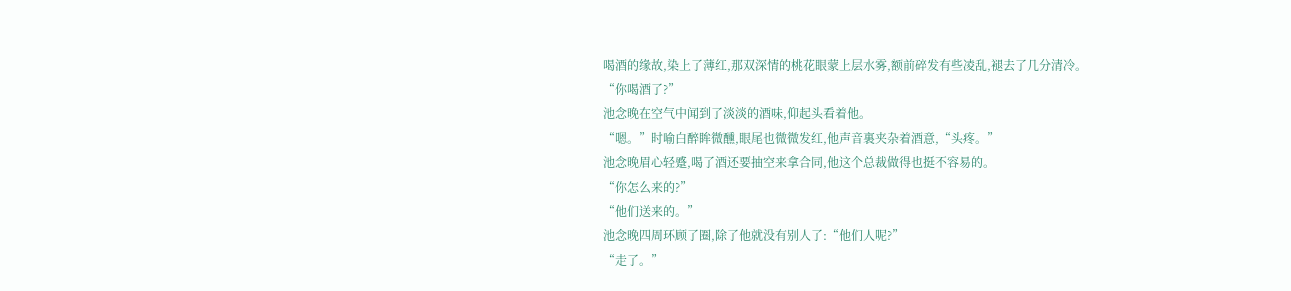喝酒的缘故,染上了薄红,那双深情的桃花眼蒙上层水雾,额前碎发有些凌乱,褪去了几分清冷。
“你喝酒了?”
池念晚在空气中闻到了淡淡的酒味,仰起头看着他。
“嗯。”时喻白醉眸微醺,眼尾也微微发红,他声音裏夹杂着酒意,“头疼。”
池念晚眉心轻蹙,喝了酒还要抽空来拿合同,他这个总裁做得也挺不容易的。
“你怎么来的?”
“他们送来的。”
池念晚四周环顾了圈,除了他就没有别人了:“他们人呢?”
“走了。”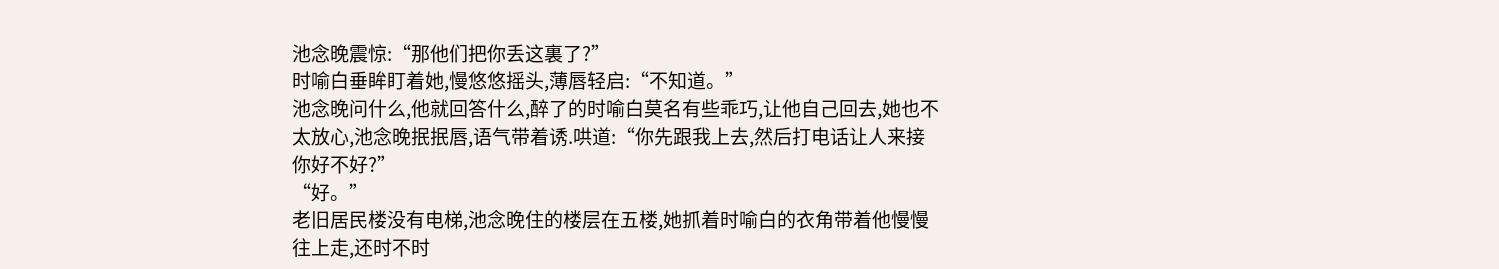池念晚震惊:“那他们把你丢这裏了?”
时喻白垂眸盯着她,慢悠悠摇头,薄唇轻启:“不知道。”
池念晚问什么,他就回答什么,醉了的时喻白莫名有些乖巧,让他自己回去,她也不太放心,池念晚抿抿唇,语气带着诱.哄道:“你先跟我上去,然后打电话让人来接你好不好?”
“好。”
老旧居民楼没有电梯,池念晚住的楼层在五楼,她抓着时喻白的衣角带着他慢慢往上走,还时不时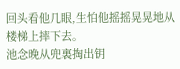回头看他几眼,生怕他摇摇晃晃地从楼梯上摔下去。
池念晚从兜裏掏出钥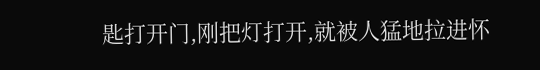匙打开门,刚把灯打开,就被人猛地拉进怀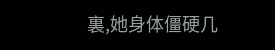裏,她身体僵硬几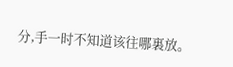分,手一时不知道该往哪裏放。